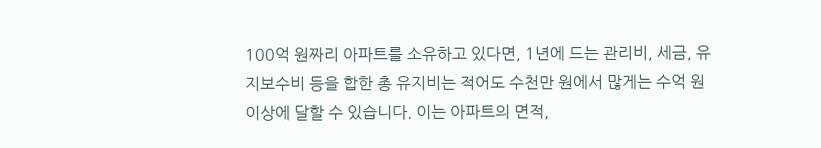100억 원짜리 아파트를 소유하고 있다면, 1년에 드는 관리비, 세금, 유지보수비 등을 합한 총 유지비는 적어도 수천만 원에서 많게는 수억 원 이상에 달할 수 있습니다. 이는 아파트의 면적,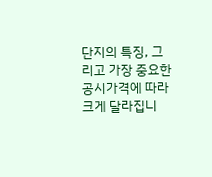단지의 특징, 그리고 가장 중요한 공시가격에 따라 크게 달라집니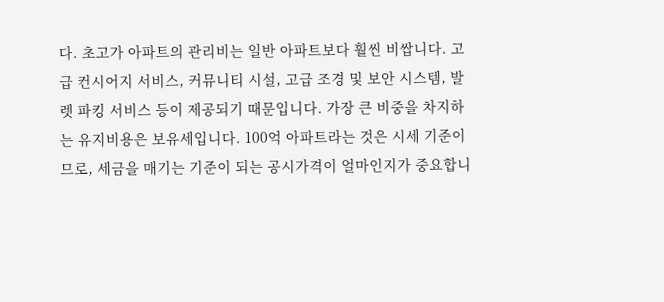다. 초고가 아파트의 관리비는 일반 아파트보다 훨씬 비쌉니다. 고급 컨시어지 서비스, 커뮤니티 시설, 고급 조경 및 보안 시스템, 발렛 파킹 서비스 등이 제공되기 때문입니다. 가장 큰 비중을 차지하는 유지비용은 보유세입니다. 100억 아파트라는 것은 시세 기준이므로, 세금을 매기는 기준이 되는 공시가격이 얼마인지가 중요합니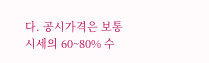다. 공시가격은 보통 시세의 60~80% 수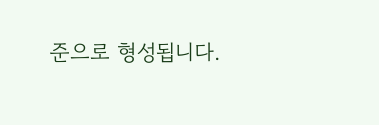준으로 형성됩니다.